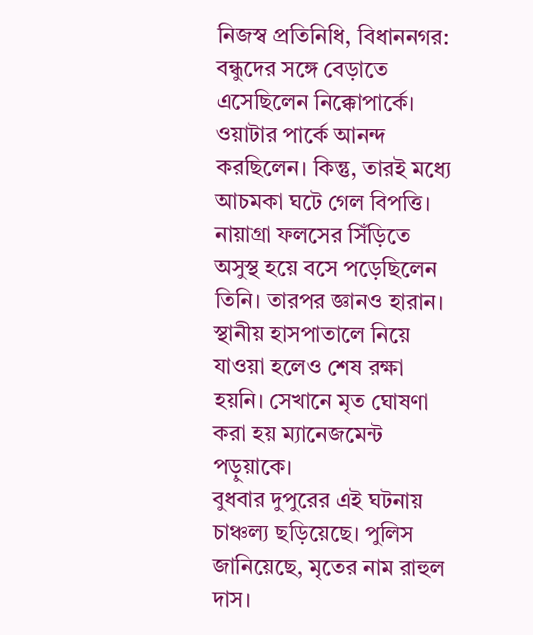নিজস্ব প্রতিনিধি, বিধাননগর: বন্ধুদের সঙ্গে বেড়াতে এসেছিলেন নিক্কোপার্কে। ওয়াটার পার্কে আনন্দ করছিলেন। কিন্তু, তারই মধ্যে আচমকা ঘটে গেল বিপত্তি। নায়াগ্রা ফলসের সিঁড়িতে অসুস্থ হয়ে বসে পড়েছিলেন তিনি। তারপর জ্ঞানও হারান। স্থানীয় হাসপাতালে নিয়ে যাওয়া হলেও শেষ রক্ষা হয়নি। সেখানে মৃত ঘোষণা করা হয় ম্যানেজমেন্ট পড়ুয়াকে।
বুধবার দুপুরের এই ঘটনায় চাঞ্চল্য ছড়িয়েছে। পুলিস জানিয়েছে, মৃতের নাম রাহুল দাস।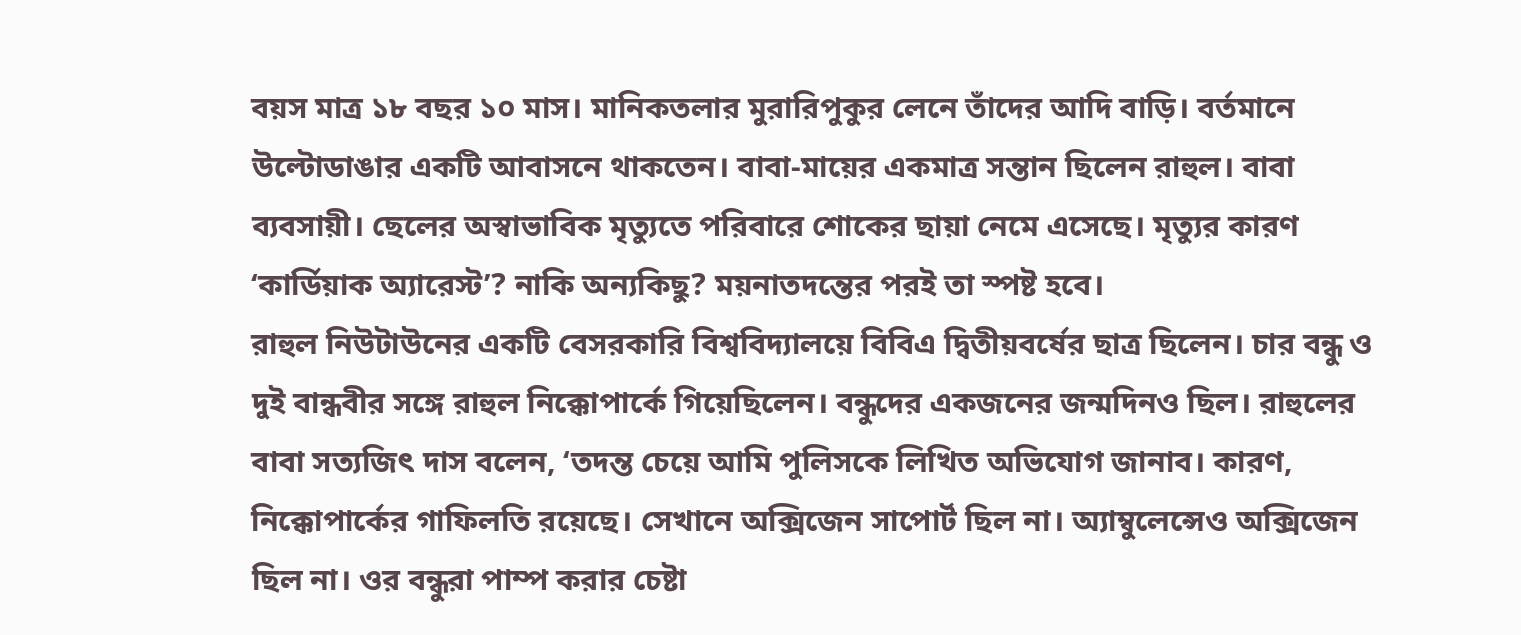বয়স মাত্র ১৮ বছর ১০ মাস। মানিকতলার মুরারিপুকুর লেনে তাঁদের আদি বাড়ি। বর্তমানে উল্টোডাঙার একটি আবাসনে থাকতেন। বাবা-মায়ের একমাত্র সন্তান ছিলেন রাহুল। বাবা ব্যবসায়ী। ছেলের অস্বাভাবিক মৃত্যুতে পরিবারে শোকের ছায়া নেমে এসেছে। মৃত্যুর কারণ ‘কার্ডিয়াক অ্যারেস্ট’? নাকি অন্যকিছু? ময়নাতদন্তের পরই তা স্পষ্ট হবে।
রাহুল নিউটাউনের একটি বেসরকারি বিশ্ববিদ্যালয়ে বিবিএ দ্বিতীয়বর্ষের ছাত্র ছিলেন। চার বন্ধু ও দুই বান্ধবীর সঙ্গে রাহুল নিক্কোপার্কে গিয়েছিলেন। বন্ধুদের একজনের জন্মদিনও ছিল। রাহুলের বাবা সত্যজিৎ দাস বলেন, ‘তদন্ত চেয়ে আমি পুলিসকে লিখিত অভিযোগ জানাব। কারণ, নিক্কোপার্কের গাফিলতি রয়েছে। সেখানে অক্সিজেন সাপোর্ট ছিল না। অ্যাম্বুলেন্সেও অক্সিজেন ছিল না। ওর বন্ধুরা পাম্প করার চেষ্টা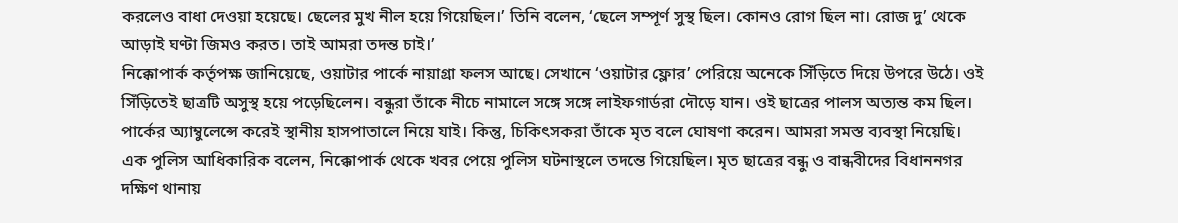করলেও বাধা দেওয়া হয়েছে। ছেলের মুখ নীল হয়ে গিয়েছিল।’ তিনি বলেন, ‘ছেলে সম্পূর্ণ সুস্থ ছিল। কোনও রোগ ছিল না। রোজ দু’ থেকে আড়াই ঘণ্টা জিমও করত। তাই আমরা তদন্ত চাই।’
নিক্কোপার্ক কর্তৃপক্ষ জানিয়েছে, ওয়াটার পার্কে নায়াগ্রা ফলস আছে। সেখানে ‘ওয়াটার ফ্লোর’ পেরিয়ে অনেকে সিঁড়িতে দিয়ে উপরে উঠে। ওই সিঁড়িতেই ছাত্রটি অসুস্থ হয়ে পড়েছিলেন। বন্ধুরা তাঁকে নীচে নামালে সঙ্গে সঙ্গে লাইফগার্ডরা দৌড়ে যান। ওই ছাত্রের পালস অত্যন্ত কম ছিল। পার্কের অ্যাম্বুলেন্সে করেই স্থানীয় হাসপাতালে নিয়ে যাই। কিন্তু, চিকিৎসকরা তাঁকে মৃত বলে ঘোষণা করেন। আমরা সমস্ত ব্যবস্থা নিয়েছি।
এক পুলিস আধিকারিক বলেন, নিক্কোপার্ক থেকে খবর পেয়ে পুলিস ঘটনাস্থলে তদন্তে গিয়েছিল। মৃত ছাত্রের বন্ধু ও বান্ধবীদের বিধাননগর দক্ষিণ থানায়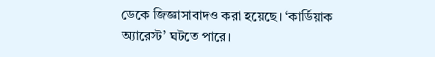ডেকে জিজ্ঞাসাবাদও করা হয়েছে। ‘কার্ডিয়াক অ্যারেস্ট’ ঘটতে পারে।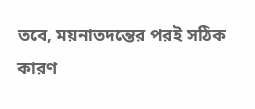তবে, ময়নাতদন্তের পরই সঠিক কারণ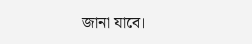জানা যাবে।